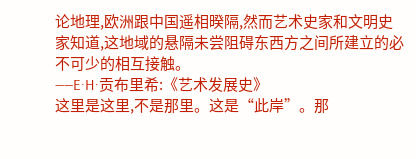论地理,欧洲跟中国遥相暌隔,然而艺术史家和文明史家知道,这地域的悬隔未尝阻碍东西方之间所建立的必不可少的相互接触。
——E·H·贡布里希:《艺术发展史》
这里是这里,不是那里。这是“此岸”。那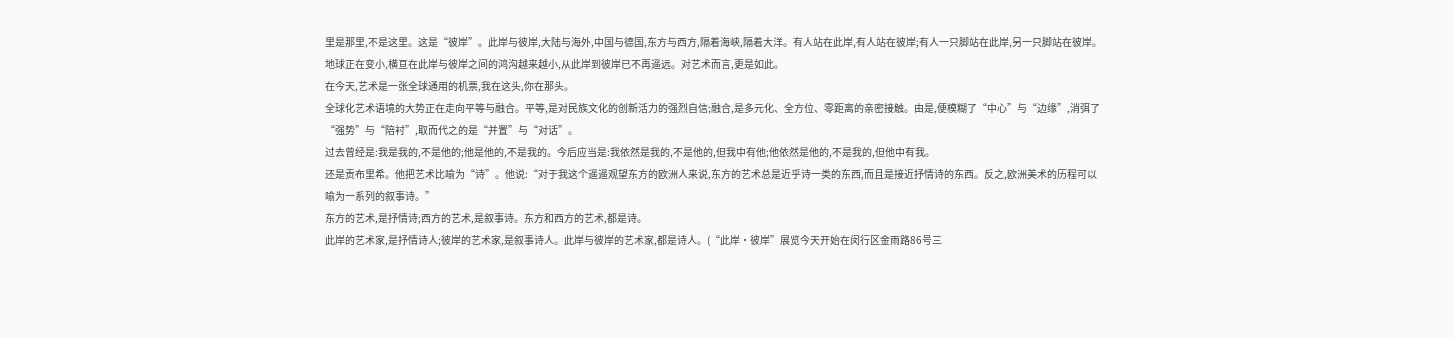里是那里,不是这里。这是“彼岸”。此岸与彼岸,大陆与海外,中国与德国,东方与西方,隔着海峡,隔着大洋。有人站在此岸,有人站在彼岸;有人一只脚站在此岸,另一只脚站在彼岸。
地球正在变小,横亘在此岸与彼岸之间的鸿沟越来越小,从此岸到彼岸已不再遥远。对艺术而言,更是如此。
在今天,艺术是一张全球通用的机票,我在这头,你在那头。
全球化艺术语境的大势正在走向平等与融合。平等,是对民族文化的创新活力的强烈自信;融合,是多元化、全方位、零距离的亲密接触。由是,便模糊了“中心”与“边缘”,消弭了“强势”与“陪衬”,取而代之的是“并置”与“对话”。
过去曾经是:我是我的,不是他的;他是他的,不是我的。今后应当是:我依然是我的,不是他的,但我中有他;他依然是他的,不是我的,但他中有我。
还是贡布里希。他把艺术比喻为“诗”。他说:“对于我这个遥遥观望东方的欧洲人来说,东方的艺术总是近乎诗一类的东西,而且是接近抒情诗的东西。反之,欧洲美术的历程可以喻为一系列的叙事诗。”
东方的艺术,是抒情诗;西方的艺术,是叙事诗。东方和西方的艺术,都是诗。
此岸的艺术家,是抒情诗人;彼岸的艺术家,是叙事诗人。此岸与彼岸的艺术家,都是诗人。(“此岸·彼岸”展览今天开始在闵行区金雨路86号三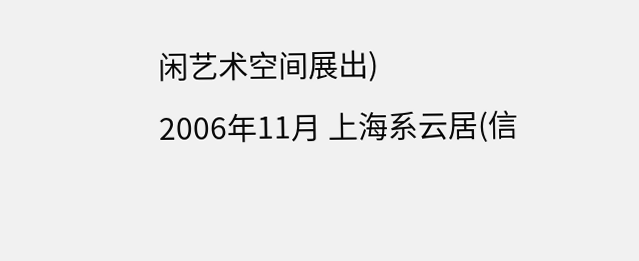闲艺术空间展出)
2006年11月 上海系云居(信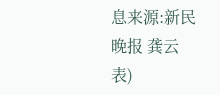息来源:新民晚报 龚云表)